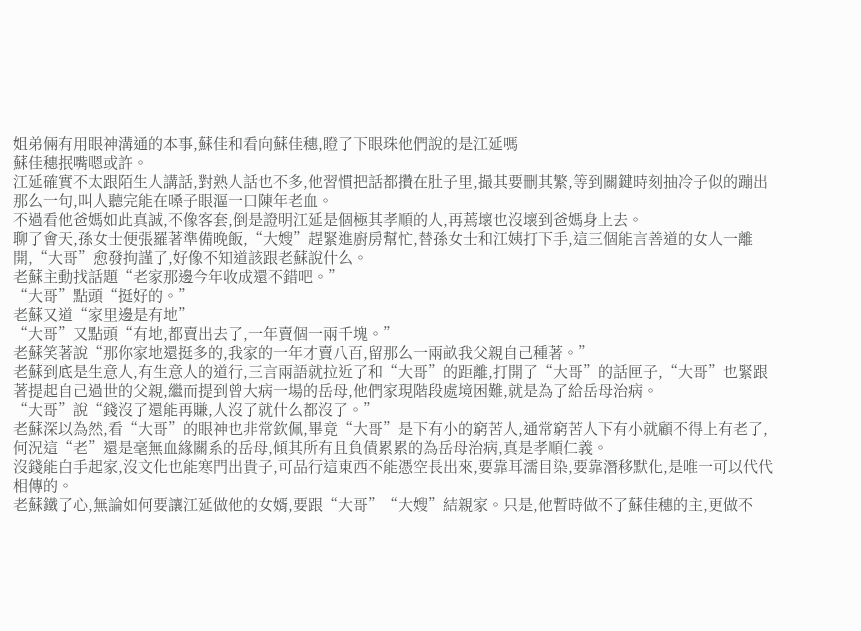姐弟倆有用眼神溝通的本事,蘇佳和看向蘇佳穗,瞪了下眼珠他們說的是江延嗎
蘇佳穗抿嘴嗯或許。
江延確實不太跟陌生人講話,對熟人話也不多,他習慣把話都攢在肚子里,撮其要刪其繁,等到關鍵時刻抽冷子似的蹦出那么一句,叫人聽完能在嗓子眼漚一口陳年老血。
不過看他爸媽如此真誠,不像客套,倒是證明江延是個極其孝順的人,再蔫壞也沒壞到爸媽身上去。
聊了會天,孫女士便張羅著準備晚飯,“大嫂”趕緊進廚房幫忙,替孫女士和江姨打下手,這三個能言善道的女人一離開,“大哥”愈發拘謹了,好像不知道該跟老蘇說什么。
老蘇主動找話題“老家那邊今年收成還不錯吧。”
“大哥”點頭“挺好的。”
老蘇又道“家里邊是有地”
“大哥”又點頭“有地,都賣出去了,一年賣個一兩千塊。”
老蘇笑著說“那你家地還挺多的,我家的一年才賣八百,留那么一兩畝我父親自己種著。”
老蘇到底是生意人,有生意人的道行,三言兩語就拉近了和“大哥”的距離,打開了“大哥”的話匣子,“大哥”也緊跟著提起自己過世的父親,繼而提到曾大病一場的岳母,他們家現階段處境困難,就是為了給岳母治病。
“大哥”說“錢沒了還能再賺,人沒了就什么都沒了。”
老蘇深以為然,看“大哥”的眼神也非常欽佩,畢竟“大哥”是下有小的窮苦人,通常窮苦人下有小就顧不得上有老了,何況這“老”還是毫無血緣關系的岳母,傾其所有且負債累累的為岳母治病,真是孝順仁義。
沒錢能白手起家,沒文化也能寒門出貴子,可品行這東西不能憑空長出來,要靠耳濡目染,要靠潛移默化,是唯一可以代代相傳的。
老蘇鐵了心,無論如何要讓江延做他的女婿,要跟“大哥”“大嫂”結親家。只是,他暫時做不了蘇佳穗的主,更做不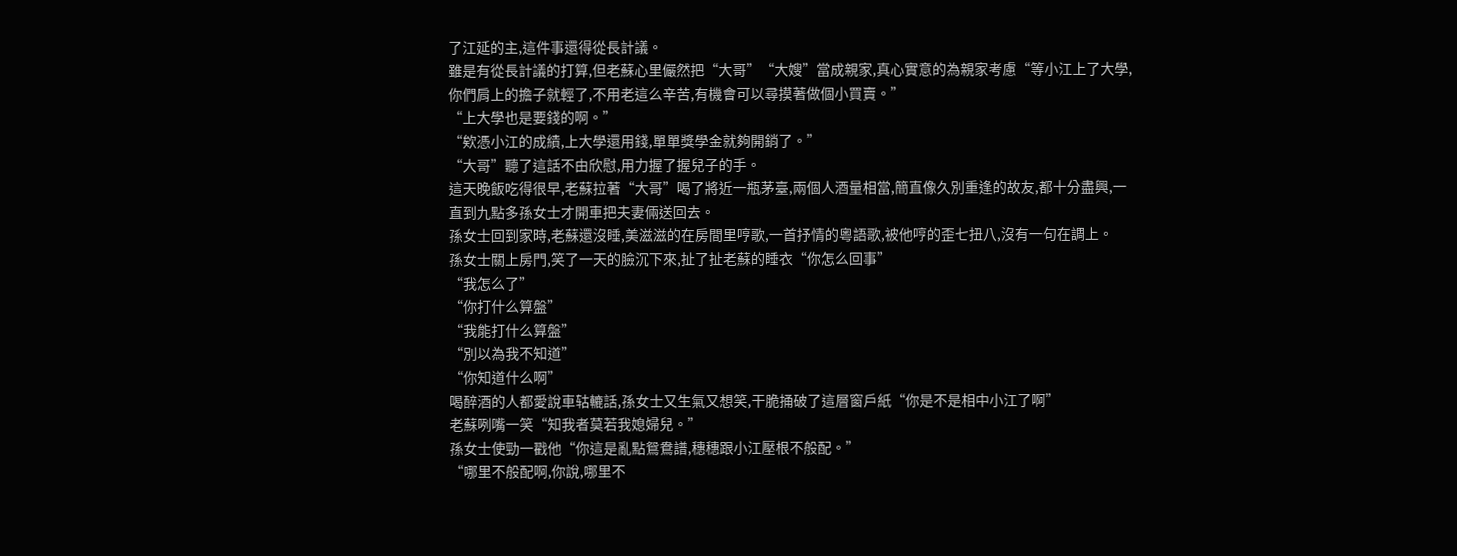了江延的主,這件事還得從長計議。
雖是有從長計議的打算,但老蘇心里儼然把“大哥”“大嫂”當成親家,真心實意的為親家考慮“等小江上了大學,你們肩上的擔子就輕了,不用老這么辛苦,有機會可以尋摸著做個小買賣。”
“上大學也是要錢的啊。”
“欸憑小江的成績,上大學還用錢,單單獎學金就夠開銷了。”
“大哥”聽了這話不由欣慰,用力握了握兒子的手。
這天晚飯吃得很早,老蘇拉著“大哥”喝了將近一瓶茅臺,兩個人酒量相當,簡直像久別重逢的故友,都十分盡興,一直到九點多孫女士才開車把夫妻倆送回去。
孫女士回到家時,老蘇還沒睡,美滋滋的在房間里哼歌,一首抒情的粵語歌,被他哼的歪七扭八,沒有一句在調上。
孫女士關上房門,笑了一天的臉沉下來,扯了扯老蘇的睡衣“你怎么回事”
“我怎么了”
“你打什么算盤”
“我能打什么算盤”
“別以為我不知道”
“你知道什么啊”
喝醉酒的人都愛說車轱轆話,孫女士又生氣又想笑,干脆捅破了這層窗戶紙“你是不是相中小江了啊”
老蘇咧嘴一笑“知我者莫若我媳婦兒。”
孫女士使勁一戳他“你這是亂點鴛鴦譜,穗穗跟小江壓根不般配。”
“哪里不般配啊,你說,哪里不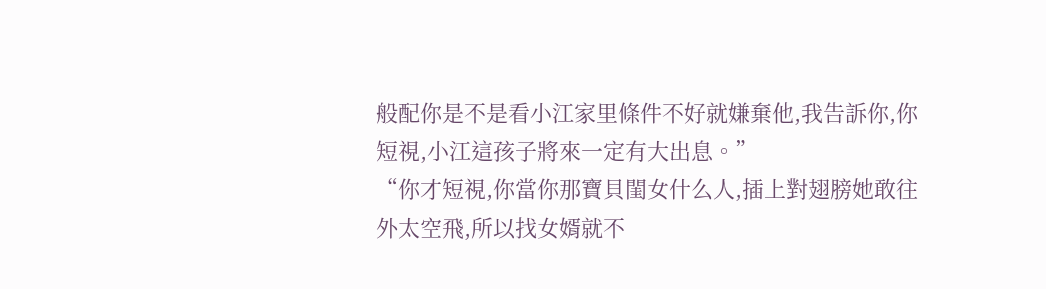般配你是不是看小江家里條件不好就嫌棄他,我告訴你,你短視,小江這孩子將來一定有大出息。”
“你才短視,你當你那寶貝閨女什么人,插上對翅膀她敢往外太空飛,所以找女婿就不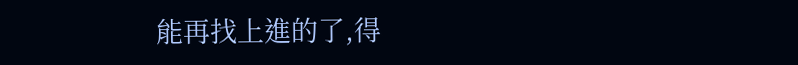能再找上進的了,得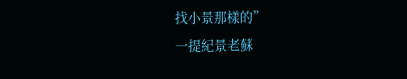找小景那樣的”
一提紀景老蘇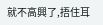就不高興了,捂住耳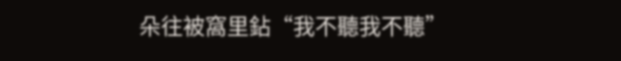朵往被窩里鉆“我不聽我不聽”